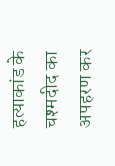हत्याकांड के चश्मदीद का अपहरण कर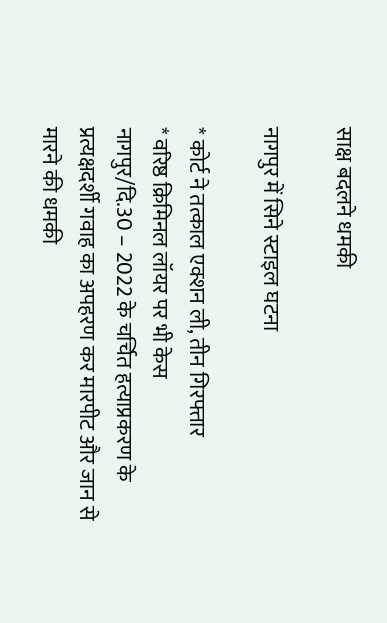साक्ष बदलने धमकी

नागपुर में सिने स्टाइल घटना

* कोर्ट ने तत्काल एक्शन ली, तीन गिरफ्तार
* वरिष्ठ क्रिमिनल लॉयर पर भी केस
नागपुर/दि.30 – 2022 के चर्चित हत्याप्रकरण के प्रत्यक्षदर्शी गवाह का अपहरण कर मारपीट और जान से मारने की धमकी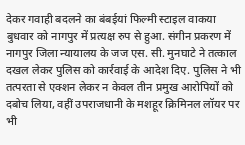देकर गवाही बदलने का बंबईयां फिल्मी स्टाइल वाकया बुधवार को नागपुर में प्रत्यक्ष रुप से हुआ. संगीन प्रकरण में नागपुर जिला न्यायालय के जज एस. सी. मुनघाटे ने तत्काल दखल लेकर पुलिस को कार्रवाई के आदेश दिए. पुलिस ने भी तत्परता से एक्शन लेकर न केवल तीन प्रमुख आरोपियों को दबोच लिया, वहीं उपराजधानी के मशहूर क्रिमिनल लॉयर पर भी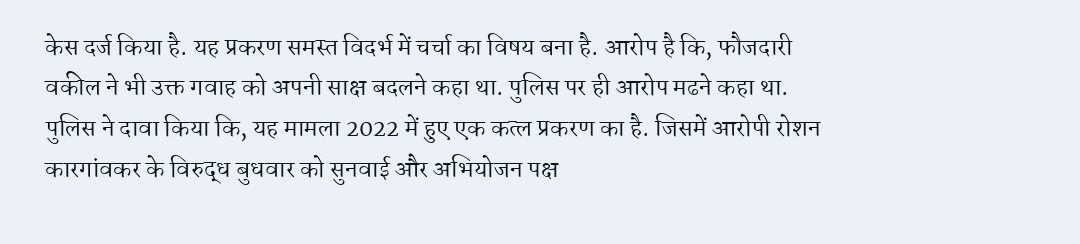केस दर्ज किया है. यह प्रकरण समस्त विदर्भ में चर्चा का विषय बना है. आरोप है कि, फौजदारी वकील ने भी उक्त गवाह को अपनी साक्ष बदलने कहा था. पुलिस पर ही आरोप मढने कहा था.
पुलिस ने दावा किया कि, यह मामला 2022 में हुए एक कत्ल प्रकरण का है. जिसमें आरोपी रोशन कारगांवकर के विरुद्ध बुधवार को सुनवाई और अभियोजन पक्ष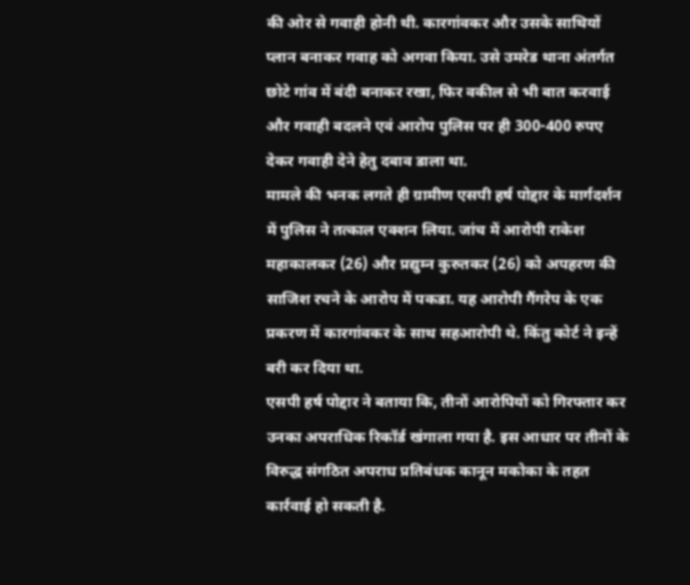की ओर से गवाही होनी थी. कारगांवकर और उसके साथियों प्लान बनाकर गवाह को अगवा किया. उसे उमरेड थाना अंतर्गत छोटे गांव में बंदी बनाकर रखा, फिर वकील से भी बात करवाई और गवाही बदलने एवं आरोप पुलिस पर ही 300-400 रुपए देकर गवाही देने हेतु दबाव डाला था.
मामले की भनक लगते ही ग्रामीण एसपी हर्ष पोद्दार के मार्गदर्शन में पुलिस ने तत्काल एक्शन लिया. जांच में आरोपी राकेश महाकालकर (26) और प्रद्युम्न कुरुतकर (26) को अपहरण की साजिश रचने के आरोप में पकडा. यह आरोपी गैंगरेप के एक प्रकरण में कारगांवकर के साथ सहआरोपी थे. किंतु कोर्ट ने इन्हें बरी कर दिया था.
एसपी हर्ष पोद्दार ने बताया कि, तीनों आरोपियों को गिरफ्तार कर उनका अपराधिक रिकॉर्ड खंगाला गया है. इस आधार पर तीनों के विरुद्ध संगठित अपराध प्रतिबंधक कानून मकोका के तहत कार्रवाई हो सकती है.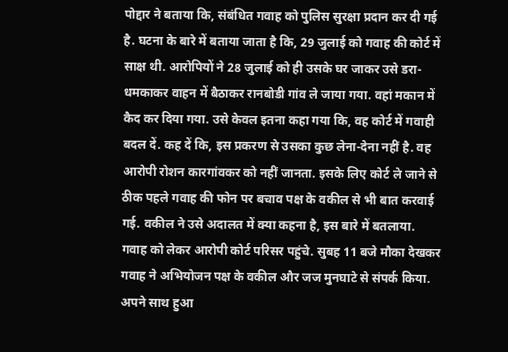पोद्दार ने बताया कि, संबंधित गवाह को पुलिस सुरक्षा प्रदान कर दी गई है. घटना के बारे में बताया जाता है कि, 29 जुलाई को गवाह की कोर्ट में साक्ष थी. आरोपियों ने 28 जुलाई को ही उसके घर जाकर उसे डरा-धमकाकर वाहन में बैठाकर रानबोडी गांव ले जाया गया. वहां मकान में कैद कर दिया गया. उसे केवल इतना कहा गया कि, वह कोर्ट में गवाही बदल दें. कह दें कि, इस प्रकरण से उसका कुछ लेना-देना नहीं है. वह आरोपी रोशन कारगांवकर को नहीं जानता. इसके लिए कोर्ट ले जाने से ठीक पहले गवाह की फोन पर बचाव पक्ष के वकील से भी बात करवाई गई. वकील ने उसे अदालत में क्या कहना है, इस बारे में बतलाया.
गवाह को लेकर आरोपी कोर्ट परिसर पहुंचे. सुबह 11 बजे मौका देखकर गवाह ने अभियोजन पक्ष के वकील और जज मुनघाटे से संपर्क किया. अपने साथ हुआ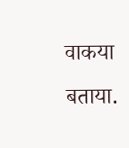वाकया बताया.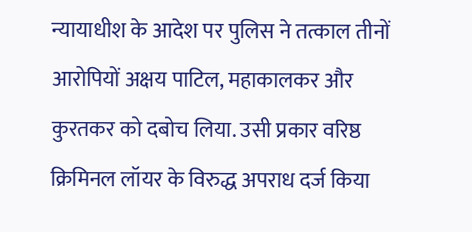न्यायाधीश के आदेश पर पुलिस ने तत्काल तीनों आरोपियों अक्षय पाटिल, महाकालकर और कुरतकर को दबोच लिया. उसी प्रकार वरिष्ठ क्रिमिनल लॉयर के विरुद्ध अपराध दर्ज किया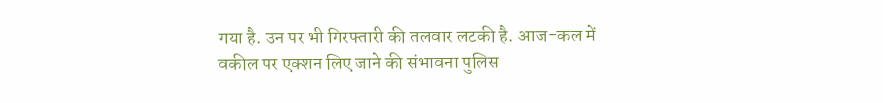गया है. उन पर भी गिरफ्तारी की तलवार लटकी है. आज-कल में वकील पर एक्शन लिए जाने की संभावना पुलिस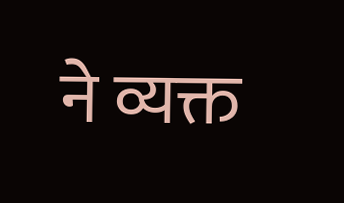ने व्यक्त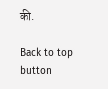की.

Back to top button